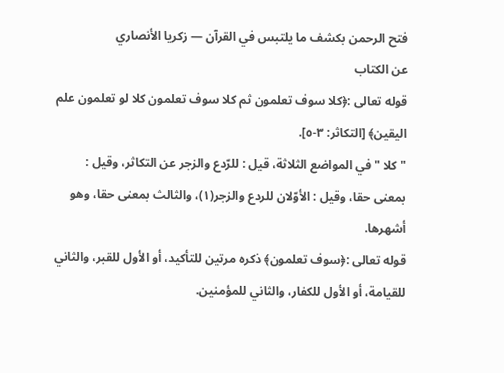فتح الرحمن بكشف ما يلتبس في القرآن — زكريا الأنصاري
عن الكتاب
قوله تعالى :﴿كلا سوف تعلمون ثم كلا سوف تعلمون كلا لو تعلمون علم اليقين﴾ [التكاثر: ٣-٥].
" كلا " في المواضع الثلاثة، قيل : للرّدع والزجر عن التكاثر، وقيل : بمعنى حقا، وقيل : الأوّلان للردع والزجر(١)، والثالث بمعنى حقا، وهو أشهرها.
قوله تعالى :﴿سوف تعلمون﴾ ذكره مرتين للتأكيد، أو الأول للقبر، والثاني للقيامة، أو الأول للكفار، والثاني للمؤمنين.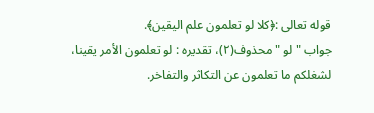قوله تعالى :﴿كلا لو تعلمون علم اليقين﴾.
جواب " لو " محذوف(٢)، تقديره : لو تعلمون الأمر يقينا، لشغلكم ما تعلمون عن التكاثر والتفاخر.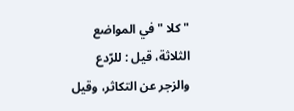" كلا " في المواضع الثلاثة، قيل : للرّدع والزجر عن التكاثر، وقيل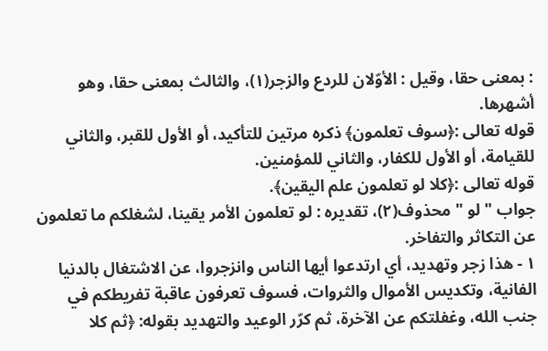: بمعنى حقا، وقيل : الأوّلان للردع والزجر(١)، والثالث بمعنى حقا، وهو أشهرها.
قوله تعالى :﴿سوف تعلمون﴾ ذكره مرتين للتأكيد، أو الأول للقبر، والثاني للقيامة، أو الأول للكفار، والثاني للمؤمنين.
قوله تعالى :﴿كلا لو تعلمون علم اليقين﴾.
جواب " لو " محذوف(٢)، تقديره : لو تعلمون الأمر يقينا، لشغلكم ما تعلمون عن التكاثر والتفاخر.
١ - هذا زجر وتهديد، أي ارتدعوا أيها الناس وانزجروا، عن الاشتغال بالدنيا الفانية، وتكديس الأموال والثروات، فسوف تعرفون عاقبة تفريطكم في جنب الله، وغفلتكم عن الآخرة، ثم كرّر الوعيد والتهديد بقوله: ﴿ثم كلا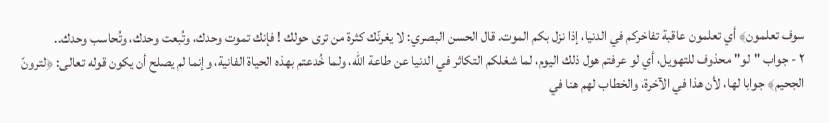سوف تعلمون﴾ أي تعلمون عاقبة تفاخركم في الدنيا، إذا نزل بكم الموت. قال الحسن البصري: لا يغرنّك كثرة من ترى حولك ! فإنك تموت وحدك، وتُبعت وحدك، وتُحاسب وحدك..
٢ - جواب "لو" محذوف للتهويل، أي لو عرفتم هول ذلك اليوم، لما شغلكم التكاثر في الدنيا عن طاعة الله، ولما خُدعتم بهذه الحياة الفانية، وإنما لم يصلح أن يكون قوله تعالى: ﴿لترونّ الجحيم﴾ جوابا لها، لأن هذا في الآخرة، والخطاب لهم هنا في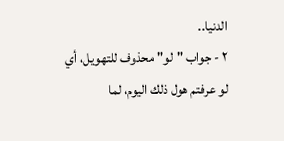الدنيا..
٢ - جواب "لو" محذوف للتهويل، أي لو عرفتم هول ذلك اليوم، لما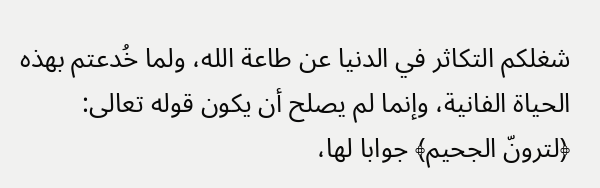شغلكم التكاثر في الدنيا عن طاعة الله، ولما خُدعتم بهذه الحياة الفانية، وإنما لم يصلح أن يكون قوله تعالى: ﴿لترونّ الجحيم﴾ جوابا لها،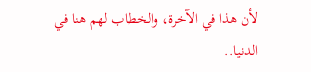لأن هذا في الآخرة، والخطاب لهم هنا في الدنيا..